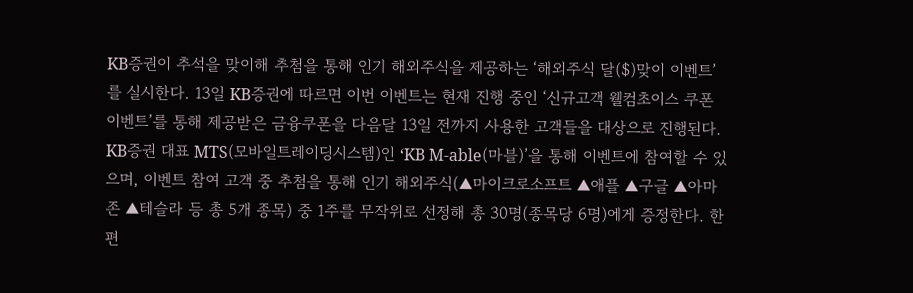KB증권이 추석을 맞이해 추첨을 통해 인기 해외주식을 제공하는 ‘해외주식 달($)맞이 이벤트’를 실시한다. 13일 KB증권에 따르면 이번 이벤트는 현재 진행 중인 ‘신규고객 웰컴초이스 쿠폰 이벤트’를 통해 제공받은 금융쿠폰을 다음달 13일 전까지 사용한 고객들을 대상으로 진행된다. KB증권 대표 MTS(모바일트레이딩시스템)인 ‘KB M-able(마블)’을 통해 이벤트에 참여할 수 있으며, 이벤트 참여 고객 중 추첨을 통해 인기 해외주식(▲마이크로소프트 ▲애플 ▲구글 ▲아마존 ▲테슬라 등 총 5개 종목) 중 1주를 무작위로 선정해 총 30명(종목당 6명)에게 증정한다. 한편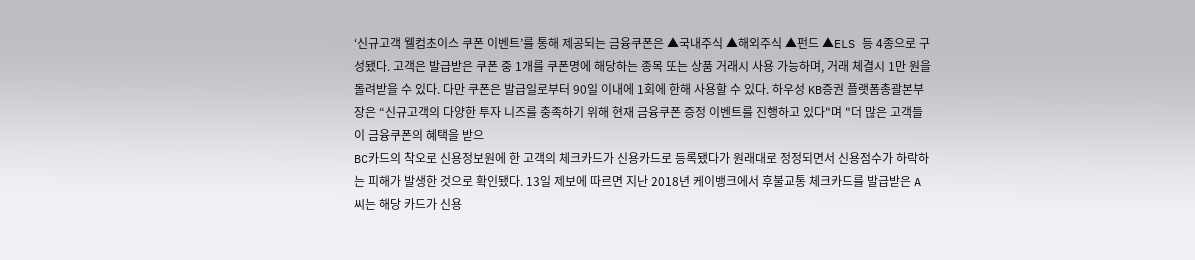‘신규고객 웰컴초이스 쿠폰 이벤트’를 통해 제공되는 금융쿠폰은 ▲국내주식 ▲해외주식 ▲펀드 ▲ELS 등 4종으로 구성됐다. 고객은 발급받은 쿠폰 중 1개를 쿠폰명에 해당하는 종목 또는 상품 거래시 사용 가능하며, 거래 체결시 1만 원을 돌려받을 수 있다. 다만 쿠폰은 발급일로부터 90일 이내에 1회에 한해 사용할 수 있다. 하우성 KB증권 플랫폼총괄본부장은 “신규고객의 다양한 투자 니즈를 충족하기 위해 현재 금융쿠폰 증정 이벤트를 진행하고 있다"며 "더 많은 고객들이 금융쿠폰의 혜택을 받으
BC카드의 착오로 신용정보원에 한 고객의 체크카드가 신용카드로 등록됐다가 원래대로 정정되면서 신용점수가 하락하는 피해가 발생한 것으로 확인됐다. 13일 제보에 따르면 지난 2018년 케이뱅크에서 후불교통 체크카드를 발급받은 A씨는 해당 카드가 신용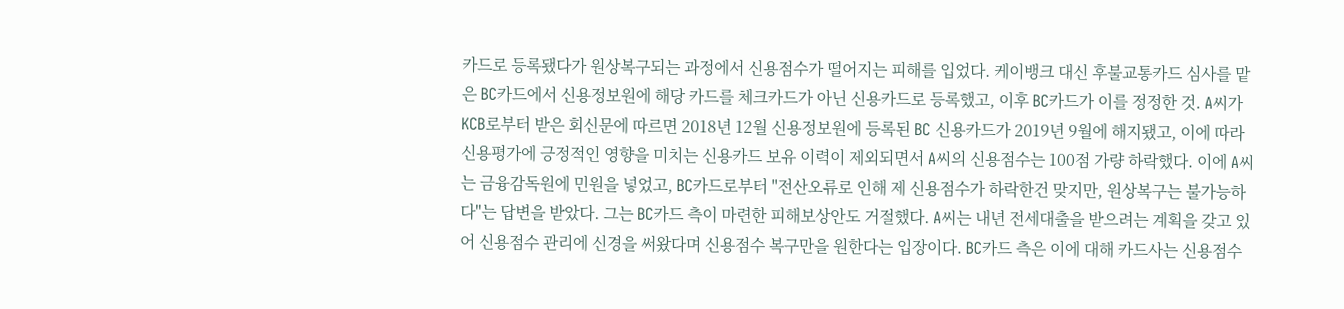카드로 등록됐다가 원상복구되는 과정에서 신용점수가 떨어지는 피해를 입었다. 케이뱅크 대신 후불교통카드 심사를 맡은 BC카드에서 신용정보원에 해당 카드를 체크카드가 아닌 신용카드로 등록했고, 이후 BC카드가 이를 정정한 것. A씨가 KCB로부터 받은 회신문에 따르면 2018년 12월 신용정보원에 등록된 BC 신용카드가 2019년 9월에 해지됐고, 이에 따라 신용평가에 긍정적인 영향을 미치는 신용카드 보유 이력이 제외되면서 A씨의 신용점수는 100점 가량 하락했다. 이에 A씨는 금융감독원에 민원을 넣었고, BC카드로부터 "전산오류로 인해 제 신용점수가 하락한건 맞지만, 원상복구는 불가능하다"는 답변을 받았다. 그는 BC카드 측이 마련한 피해보상안도 거절했다. A씨는 내년 전세대출을 받으려는 계획을 갖고 있어 신용점수 관리에 신경을 써왔다며 신용점수 복구만을 원한다는 입장이다. BC카드 측은 이에 대해 카드사는 신용점수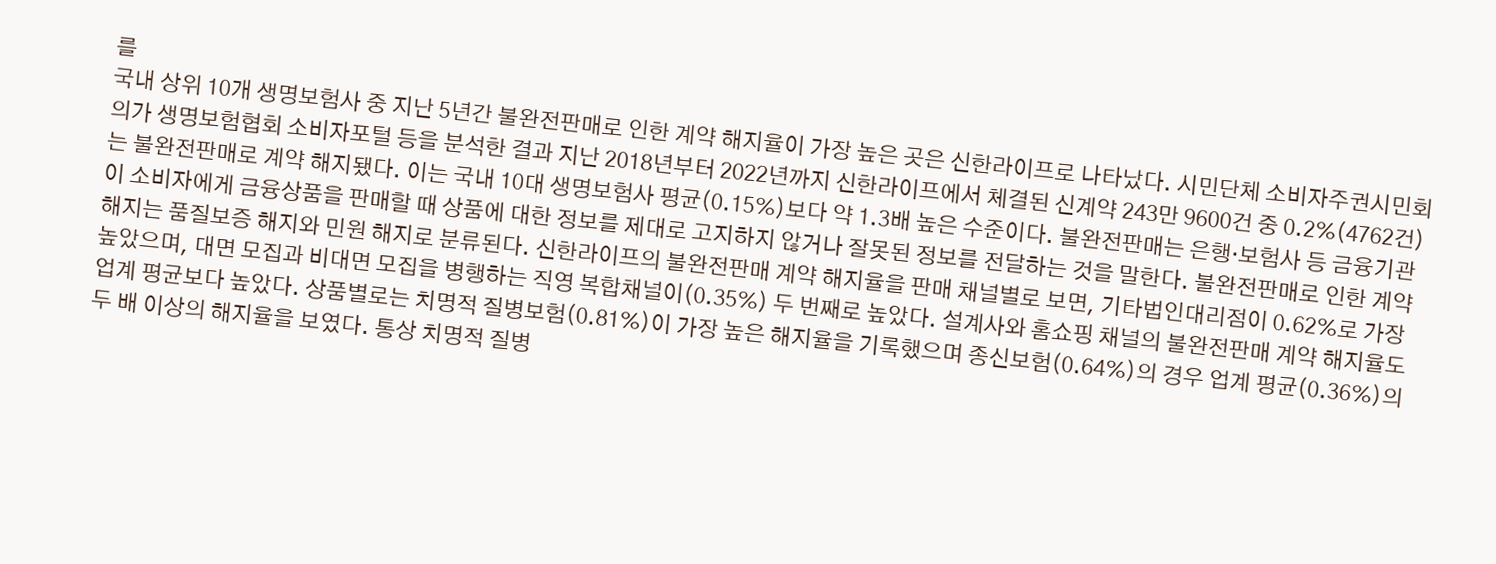를
국내 상위 10개 생명보험사 중 지난 5년간 불완전판매로 인한 계약 해지율이 가장 높은 곳은 신한라이프로 나타났다. 시민단체 소비자주권시민회의가 생명보험협회 소비자포털 등을 분석한 결과 지난 2018년부터 2022년까지 신한라이프에서 체결된 신계약 243만 9600건 중 0.2%(4762건)는 불완전판매로 계약 해지됐다. 이는 국내 10대 생명보험사 평균(0.15%)보다 약 1.3배 높은 수준이다. 불완전판매는 은행·보험사 등 금융기관이 소비자에게 금융상품을 판매할 때 상품에 대한 정보를 제대로 고지하지 않거나 잘못된 정보를 전달하는 것을 말한다. 불완전판매로 인한 계약 해지는 품질보증 해지와 민원 해지로 분류된다. 신한라이프의 불완전판매 계약 해지율을 판매 채널별로 보면, 기타법인대리점이 0.62%로 가장 높았으며, 대면 모집과 비대면 모집을 병행하는 직영 복합채널이(0.35%) 두 번째로 높았다. 설계사와 홈쇼핑 채널의 불완전판매 계약 해지율도 업계 평균보다 높았다. 상품별로는 치명적 질병보험(0.81%)이 가장 높은 해지율을 기록했으며 종신보험(0.64%)의 경우 업계 평균(0.36%)의 두 배 이상의 해지율을 보였다. 통상 치명적 질병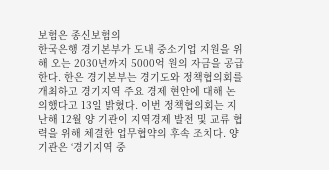보험은 종신보험의
한국은행 경기본부가 도내 중소기업 지원을 위해 오는 2030년까지 5000억 원의 자금을 공급한다. 한은 경기본부는 경기도와 정책협의회를 개최하고 경기지역 주요 경제 현안에 대해 논의했다고 13일 밝혔다. 이번 정책협의회는 지난해 12월 양 기관이 지역경제 발전 및 교류 협력을 위해 체결한 업무협약의 후속 조치다. 양 기관은 ‘경기지역 중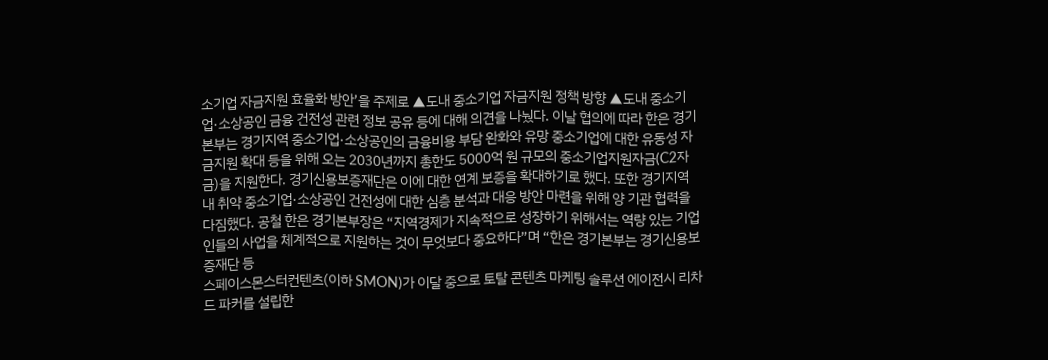소기업 자금지원 효율화 방안’을 주제로 ▲도내 중소기업 자금지원 정책 방향 ▲도내 중소기업·소상공인 금융 건전성 관련 정보 공유 등에 대해 의견을 나눴다. 이날 협의에 따라 한은 경기본부는 경기지역 중소기업·소상공인의 금융비용 부담 완화와 유망 중소기업에 대한 유동성 자금지원 확대 등을 위해 오는 2030년까지 총한도 5000억 원 규모의 중소기업지원자금(C2자금)을 지원한다. 경기신용보증재단은 이에 대한 연계 보증을 확대하기로 했다. 또한 경기지역 내 취약 중소기업·소상공인 건전성에 대한 심층 분석과 대응 방안 마련을 위해 양 기관 협력을 다짐했다. 공철 한은 경기본부장은 “지역경제가 지속적으로 성장하기 위해서는 역량 있는 기업인들의 사업을 체계적으로 지원하는 것이 무엇보다 중요하다”며 “한은 경기본부는 경기신용보증재단 등
스페이스몬스터컨텐츠(이하 SMON)가 이달 중으로 토탈 콘텐츠 마케팅 솔루션 에이전시 리차드 파커를 설립한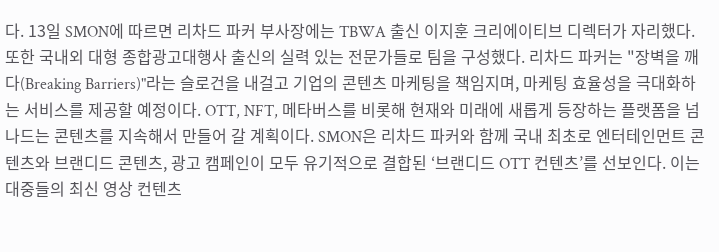다. 13일 SMON에 따르면 리차드 파커 부사장에는 TBWA 출신 이지훈 크리에이티브 디렉터가 자리했다. 또한 국내외 대형 종합광고대행사 출신의 실력 있는 전문가들로 팀을 구성했다. 리차드 파커는 "장벽을 깨다(Breaking Barriers)"라는 슬로건을 내걸고 기업의 콘텐츠 마케팅을 책임지며, 마케팅 효율성을 극대화하는 서비스를 제공할 예정이다. OTT, NFT, 메타버스를 비롯해 현재와 미래에 새롭게 등장하는 플랫폼을 넘나드는 콘텐츠를 지속해서 만들어 갈 계획이다. SMON은 리차드 파커와 함께 국내 최초로 엔터테인먼트 콘텐츠와 브랜디드 콘텐츠, 광고 캠페인이 모두 유기적으로 결합된 ‘브랜디드 OTT 컨텐츠’를 선보인다. 이는 대중들의 최신 영상 컨텐츠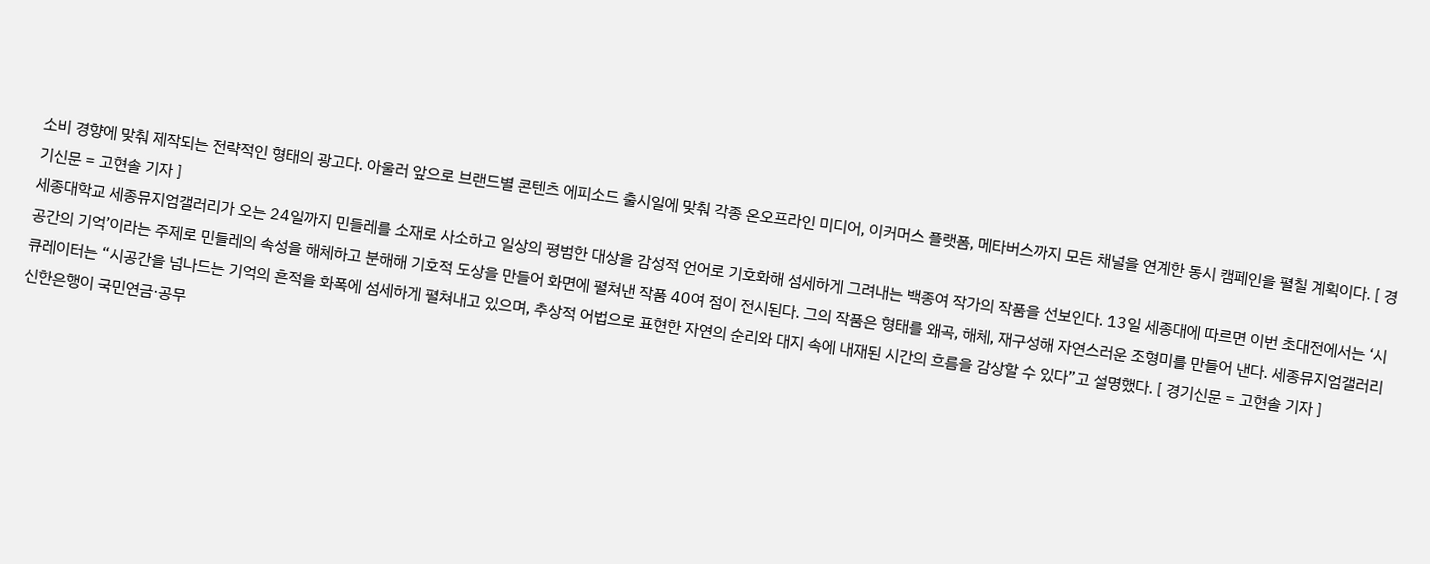소비 경향에 맞춰 제작되는 전략적인 형태의 광고다. 아울러 앞으로 브랜드별 콘텐츠 에피소드 출시일에 맞춰 각종 온오프라인 미디어, 이커머스 플랫폼, 메타버스까지 모든 채널을 연계한 동시 캠페인을 펼칠 계획이다. [ 경기신문 = 고현솔 기자 ]
세종대학교 세종뮤지엄갤러리가 오는 24일까지 민들레를 소재로 사소하고 일상의 평범한 대상을 감성적 언어로 기호화해 섬세하게 그려내는 백종여 작가의 작품을 선보인다. 13일 세종대에 따르면 이번 초대전에서는 ‘시공간의 기억’이라는 주제로 민들레의 속성을 해체하고 분해해 기호적 도상을 만들어 화면에 펼쳐낸 작품 40여 점이 전시된다. 그의 작품은 형태를 왜곡, 해체, 재구성해 자연스러운 조형미를 만들어 낸다. 세종뮤지엄갤러리 큐레이터는 “시공간을 넘나드는 기억의 흔적을 화폭에 섬세하게 펼쳐내고 있으며, 추상적 어법으로 표현한 자연의 순리와 대지 속에 내재된 시간의 흐름을 감상할 수 있다”고 설명했다. [ 경기신문 = 고현솔 기자 ]
신한은행이 국민연금·공무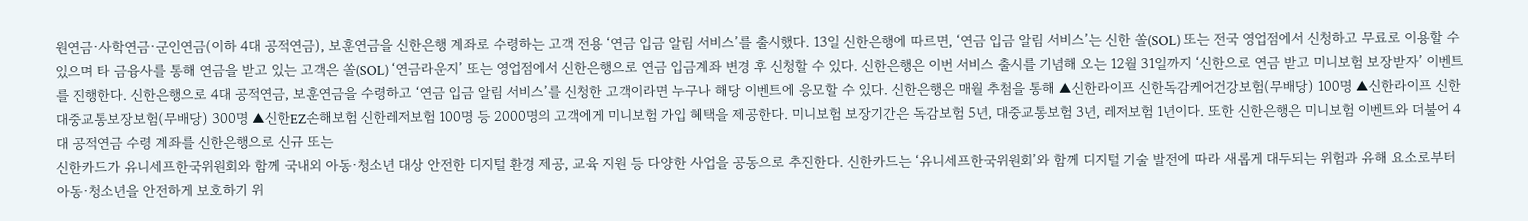원연금·사학연금·군인연금(이하 4대 공적연금), 보훈연금을 신한은행 계좌로 수령하는 고객 전용 ‘연금 입금 알림 서비스’를 출시했다. 13일 신한은행에 따르면, ‘연금 입금 알림 서비스’는 신한 쏠(SOL) 또는 전국 영업점에서 신청하고 무료로 이용할 수 있으며 타 금융사를 통해 연금을 받고 있는 고객은 쏠(SOL) ‘연금라운지’ 또는 영업점에서 신한은행으로 연금 입금계좌 변경 후 신청할 수 있다. 신한은행은 이번 서비스 출시를 기념해 오는 12월 31일까지 ‘신한으로 연금 받고 미니보험 보장받자’ 이벤트를 진행한다. 신한은행으로 4대 공적연금, 보훈연금을 수령하고 ‘연금 입금 알림 서비스’를 신청한 고객이라면 누구나 해당 이벤트에 응모할 수 있다. 신한은행은 매월 추첨을 통해 ▲신한라이프 신한독감케어건강보험(무배당) 100명 ▲신한라이프 신한대중교통보장보험(무배당) 300명 ▲신한EZ손해보험 신한레저보험 100명 등 2000명의 고객에게 미니보험 가입 혜택을 제공한다. 미니보험 보장기간은 독감보험 5년, 대중교통보험 3년, 레저보험 1년이다. 또한 신한은행은 미니보험 이벤트와 더불어 4대 공적연금 수령 계좌를 신한은행으로 신규 또는
신한카드가 유니세프한국위원회와 함께 국내외 아동·청소년 대상 안전한 디지털 환경 제공, 교육 지원 등 다양한 사업을 공동으로 추진한다. 신한카드는 ‘유니세프한국위원회’와 함께 디지털 기술 발전에 따라 새롭게 대두되는 위험과 유해 요소로부터 아동·청소년을 안전하게 보호하기 위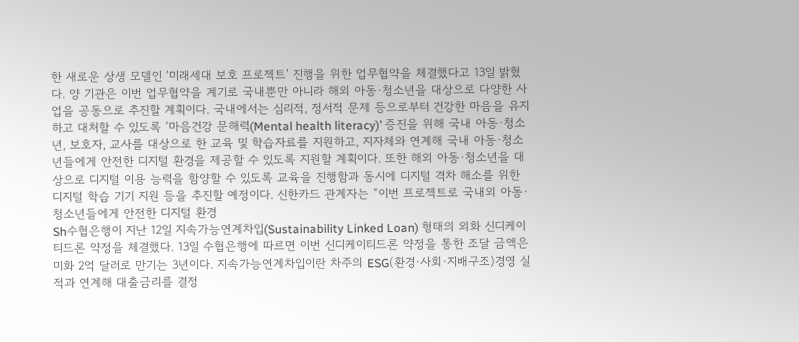한 새로운 상생 모델인 ‘미래세대 보호 프로젝트’ 진행을 위한 업무협약을 체결했다고 13일 밝혔다. 양 기관은 이번 업무협약을 계기로 국내뿐만 아니라 해외 아동·청소년을 대상으로 다양한 사업을 공동으로 추진할 계획이다. 국내에서는 심리적, 정서적 문제 등으로부터 건강한 마음을 유지하고 대처할 수 있도록 ‘마음건강 문해력(Mental health literacy)’ 증진을 위해 국내 아동·청소년, 보호자, 교사를 대상으로 한 교육 및 학습자료를 지원하고, 지자체와 연계해 국내 아동·청소년들에게 안전한 디지털 환경을 제공할 수 있도록 지원할 계획이다. 또한 해외 아동·청소년을 대상으로 디지털 이용 능력을 함양할 수 있도록 교육을 진행함과 동시에 디지털 격차 해소를 위한 디지털 학습 기기 지원 등을 추진할 예정이다. 신한카드 관계자는 “이번 프로젝트로 국내외 아동·청소년들에게 안전한 디지털 환경
Sh수협은행이 지난 12일 지속가능연계차입(Sustainability Linked Loan) 형태의 외화 신디케이티드론 약정을 체결했다. 13일 수협은행에 따르면 이번 신디케이티드론 약정을 통한 조달 금액은 미화 2억 달러로 만기는 3년이다. 지속가능연계차입이란 차주의 ESG(환경·사회·지배구조)경영 실적과 연계해 대출금리를 결정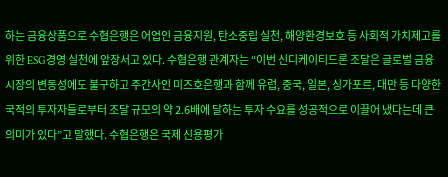하는 금융상품으로 수협은행은 어업인 금융지원, 탄소중립 실천, 해양환경보호 등 사회적 가치제고를 위한 ESG경영 실천에 앞장서고 있다. 수협은행 관계자는 “이번 신디케이티드론 조달은 글로벌 금융시장의 변동성에도 불구하고 주간사인 미즈호은행과 함께 유럽, 중국, 일본, 싱가포르, 대만 등 다양한 국적의 투자자들로부터 조달 규모의 약 2.6배에 달하는 투자 수요를 성공적으로 이끌어 냈다는데 큰 의미가 있다”고 말했다. 수협은행은 국제 신용평가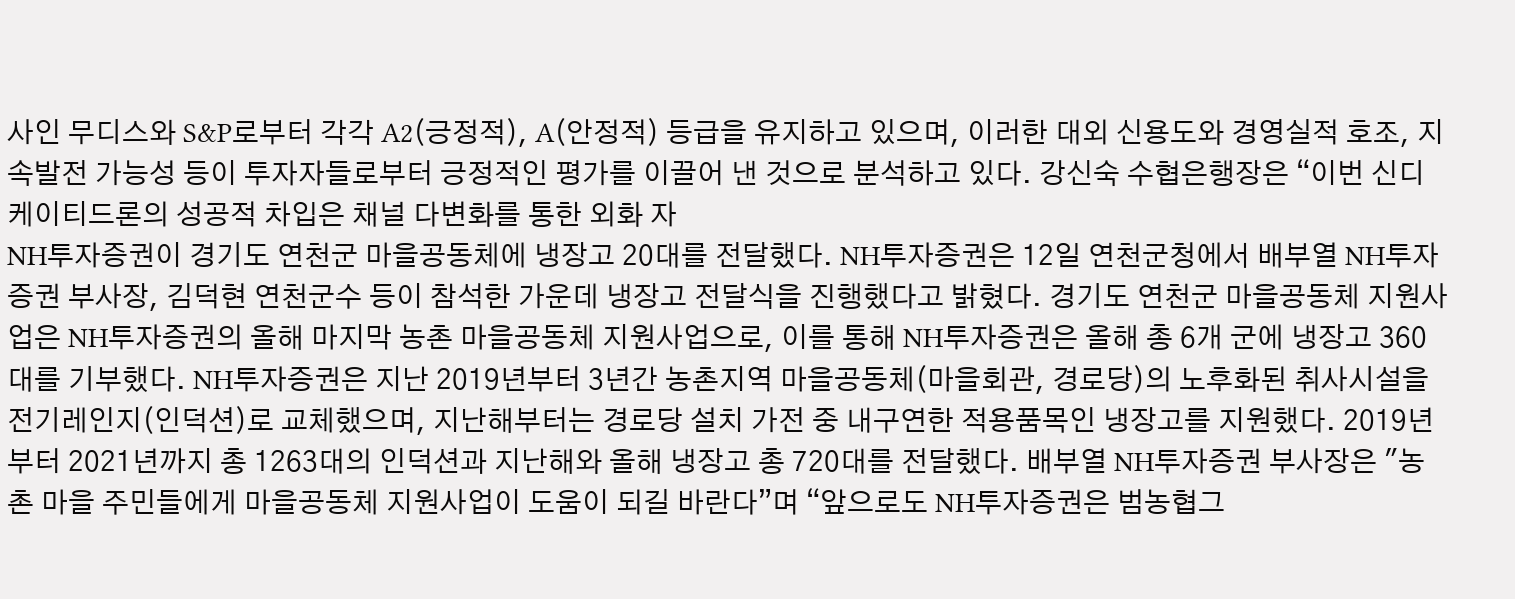사인 무디스와 S&P로부터 각각 A2(긍정적), A(안정적) 등급을 유지하고 있으며, 이러한 대외 신용도와 경영실적 호조, 지속발전 가능성 등이 투자자들로부터 긍정적인 평가를 이끌어 낸 것으로 분석하고 있다. 강신숙 수협은행장은 “이번 신디케이티드론의 성공적 차입은 채널 다변화를 통한 외화 자
NH투자증권이 경기도 연천군 마을공동체에 냉장고 20대를 전달했다. NH투자증권은 12일 연천군청에서 배부열 NH투자증권 부사장, 김덕현 연천군수 등이 참석한 가운데 냉장고 전달식을 진행했다고 밝혔다. 경기도 연천군 마을공동체 지원사업은 NH투자증권의 올해 마지막 농촌 마을공동체 지원사업으로, 이를 통해 NH투자증권은 올해 총 6개 군에 냉장고 360대를 기부했다. NH투자증권은 지난 2019년부터 3년간 농촌지역 마을공동체(마을회관, 경로당)의 노후화된 취사시설을 전기레인지(인덕션)로 교체했으며, 지난해부터는 경로당 설치 가전 중 내구연한 적용품목인 냉장고를 지원했다. 2019년부터 2021년까지 총 1263대의 인덕션과 지난해와 올해 냉장고 총 720대를 전달했다. 배부열 NH투자증권 부사장은 "농촌 마을 주민들에게 마을공동체 지원사업이 도움이 되길 바란다”며 “앞으로도 NH투자증권은 범농협그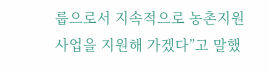룹으로서 지속적으로 농촌지원사업을 지원해 가겠다”고 말했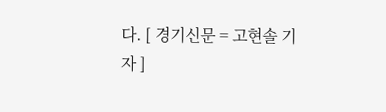다. [ 경기신문 = 고현솔 기자 ]